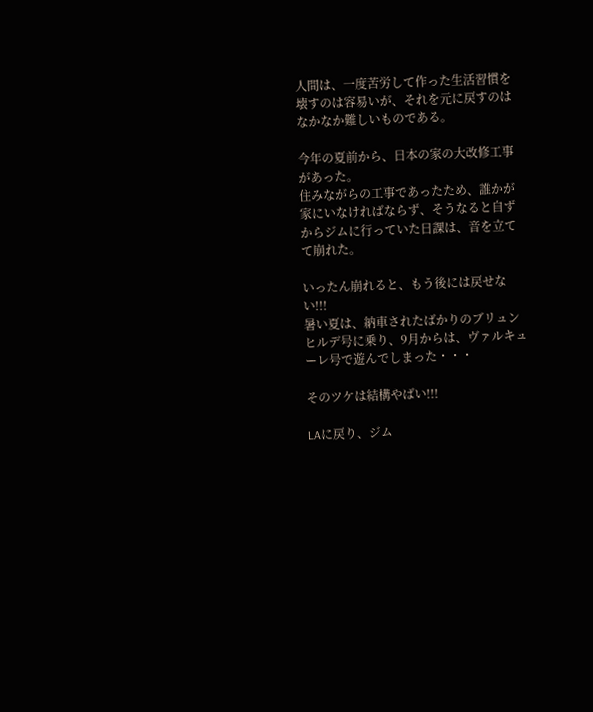人間は、一度苦労して作った生活習慣を壊すのは容易いが、それを元に戻すのはなかなか難しいものである。

今年の夏前から、日本の家の大改修工事があった。
住みながらの工事であったため、誰かが家にいなければならず、そうなると自ずからジムに行っていた日課は、音を立てて崩れた。

いったん崩れると、もう後には戻せない!!!
暑い夏は、納車されたばかりのブリュンヒルデ号に乗り、9月からは、ヴァルキューレ号で遊んでしまった・・・

そのツケは結構やばい!!!

LAに戻り、ジム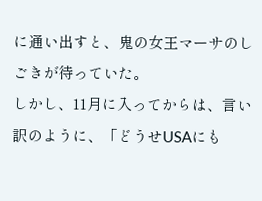に通い出すと、鬼の女王マーサのしごきが待っていた。
しかし、11月に入ってからは、言い訳のように、「どうせUSAにも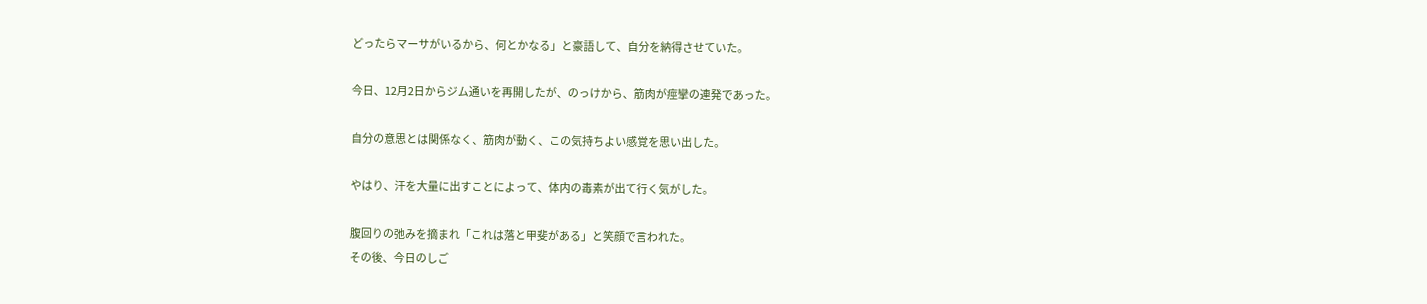どったらマーサがいるから、何とかなる」と豪語して、自分を納得させていた。

今日、12月2日からジム通いを再開したが、のっけから、筋肉が痙攣の連発であった。

自分の意思とは関係なく、筋肉が動く、この気持ちよい感覚を思い出した。

やはり、汗を大量に出すことによって、体内の毒素が出て行く気がした。

腹回りの弛みを摘まれ「これは落と甲斐がある」と笑顔で言われた。
その後、今日のしご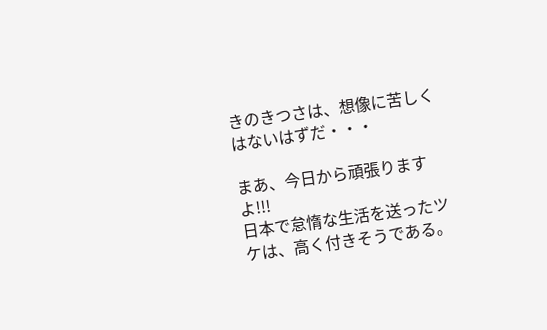きのきつさは、想像に苦しくはないはずだ・・・

まあ、今日から頑張りますよ!!!
日本で怠惰な生活を送ったツケは、高く付きそうである。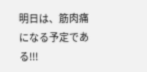明日は、筋肉痛になる予定である!!!